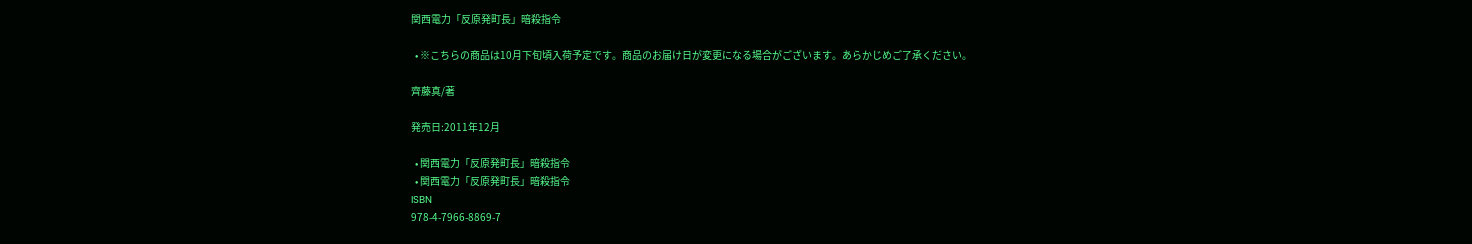関西電力「反原発町長」暗殺指令

  • ※こちらの商品は10月下旬頃入荷予定です。商品のお届け日が変更になる場合がございます。あらかじめご了承ください。

齊藤真/著

発売日:2011年12月

  • 関西電力「反原発町長」暗殺指令
  • 関西電力「反原発町長」暗殺指令
ISBN
978-4-7966-8869-7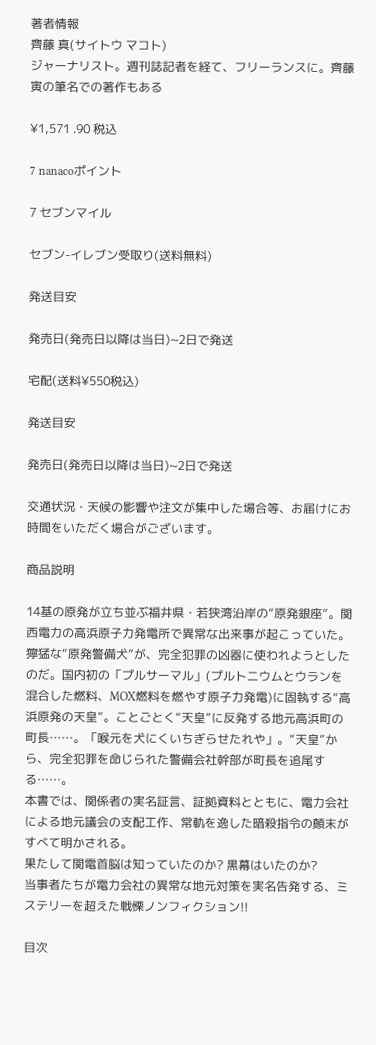著者情報
齊藤 真(サイトウ マコト)
ジャーナリスト。週刊誌記者を経て、フリーランスに。齊藤寅の筆名での著作もある

¥1,571 .90 税込

7 nanacoポイント

7 セブンマイル

セブン-イレブン受取り(送料無料)

発送目安

発売日(発売日以降は当日)~2日で発送

宅配(送料¥550税込)

発送目安

発売日(発売日以降は当日)~2日で発送

交通状況・天候の影響や注文が集中した場合等、お届けにお時間をいただく場合がございます。

商品説明

14基の原発が立ち並ぶ福井県・若狭湾沿岸の“原発銀座”。関西電力の高浜原子力発電所で異常な出来事が起こっていた。獰猛な“原発警備犬”が、完全犯罪の凶器に使われようとしたのだ。国内初の「プルサーマル」(プルトニウムとウランを混合した燃料、MOX燃料を燃やす原子力発電)に固執する“高浜原発の天皇”。ことごとく“天皇”に反発する地元高浜町の町長……。「喉元を犬にくいちぎらせたれや」。“天皇”から、完全犯罪を命じられた警備会社幹部が町長を追尾する……。
本書では、関係者の実名証言、証拠資料とともに、電力会社による地元議会の支配工作、常軌を逸した暗殺指令の顛末がすべて明かされる。
果たして関電首脳は知っていたのか? 黒幕はいたのか?
当事者たちが電力会社の異常な地元対策を実名告発する、ミステリーを超えた戦慄ノンフィクション!!

目次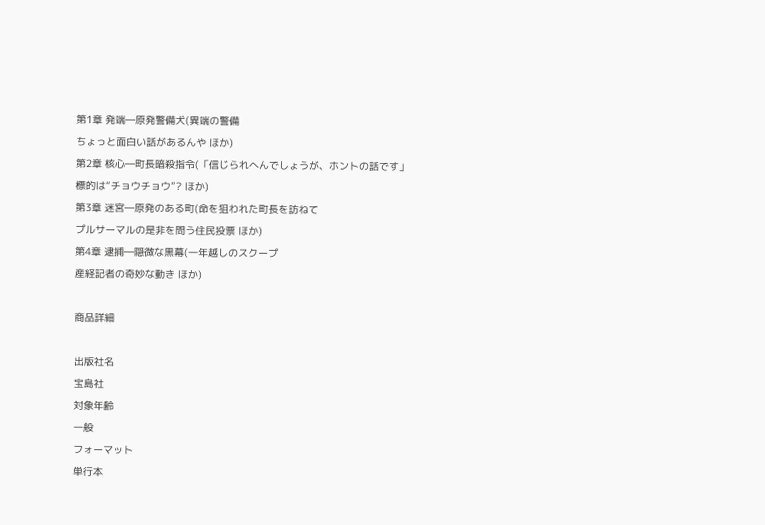第1章 発端―原発警備犬(異端の警備
ちょっと面白い話があるんや ほか)
第2章 核心―町長暗殺指令(「信じられへんでしょうが、ホントの話です」
標的は“チョウチョウ”? ほか)
第3章 迷宮―原発のある町(命を狙われた町長を訪ねて
プルサーマルの是非を問う住民投票 ほか)
第4章 逮捕―隠微な黒幕(一年越しのスクープ
産経記者の奇妙な動き ほか)

商品詳細

出版社名
宝島社
対象年齢
一般
フォーマット
単行本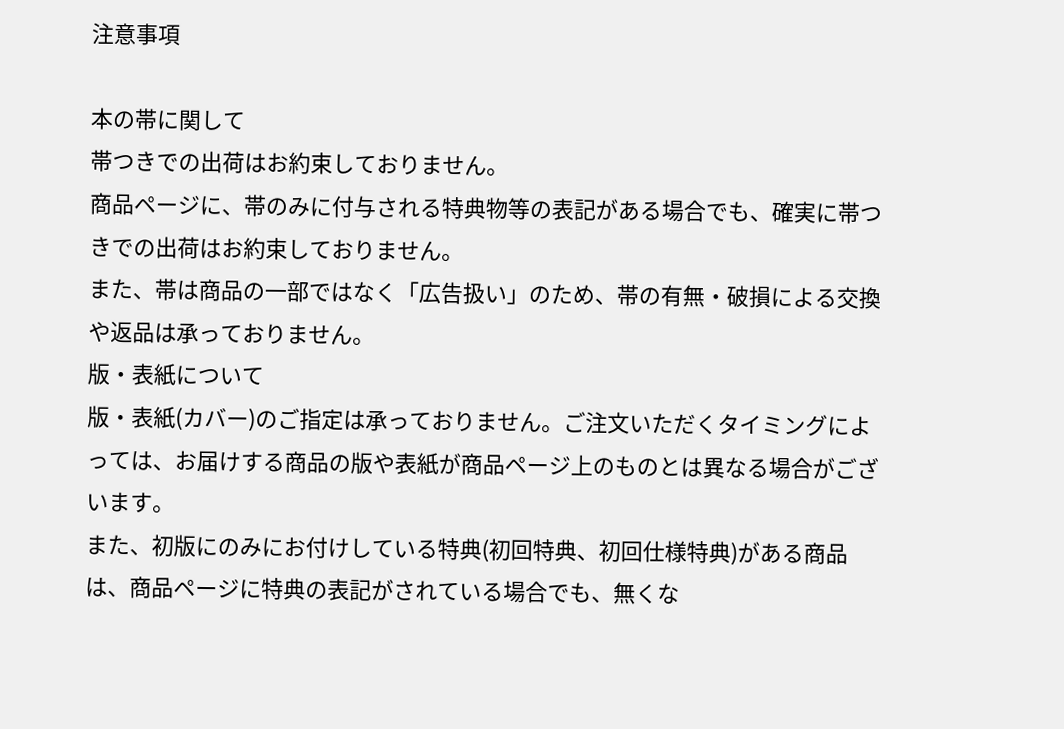注意事項

本の帯に関して
帯つきでの出荷はお約束しておりません。
商品ページに、帯のみに付与される特典物等の表記がある場合でも、確実に帯つきでの出荷はお約束しておりません。
また、帯は商品の一部ではなく「広告扱い」のため、帯の有無・破損による交換や返品は承っておりません。
版・表紙について
版・表紙(カバー)のご指定は承っておりません。ご注文いただくタイミングによっては、お届けする商品の版や表紙が商品ページ上のものとは異なる場合がございます。
また、初版にのみにお付けしている特典(初回特典、初回仕様特典)がある商品は、商品ページに特典の表記がされている場合でも、無くな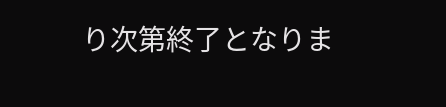り次第終了となりま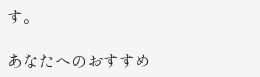す。

あなたへのおすすめ